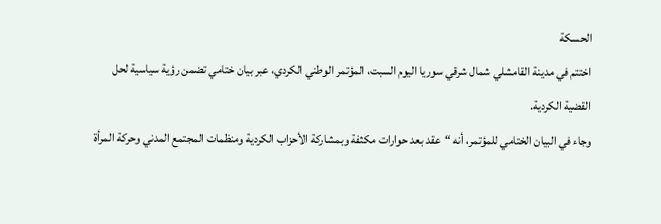الحسكة
اختتم في مدينة القامشلي شمال شرقي سوريا اليوم السبت، المؤتمر الوطني الكردي، عبر بيان ختامي تضمن رؤية سياسية لحل القضية الكردية.
وجاء في البيان الختامي للمؤتمر، أنه “عقد بعد حوارات مكثفة وبمشاركة الأحزاب الكردية ومنظمات المجتمع المدني وحركة المرأة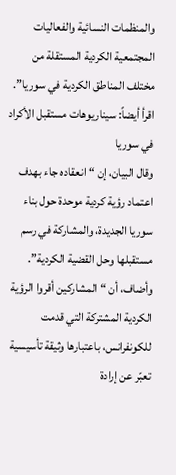والمنظمات النسائية والفعاليات المجتمعية الكردية المستقلة من مختلف المناطق الكردية في سوريا”.
اقرأ أيضاً: سيناريوهات مستقبل الأكراد في سوريا
وقال البيان، إن “انعقاده جاء بهدف اعتماد رؤية كردية موحدة حول بناء سوريا الجديدة، والمشاركة في رسم مستقبلها وحل القضية الكردية”.
وأضاف، أن “المشاركين أقروا الرؤية الكردية المشتركة التي قدمت للكونفرانس، باعتبارها وثيقة تأسيسية تعبّر عن إرادة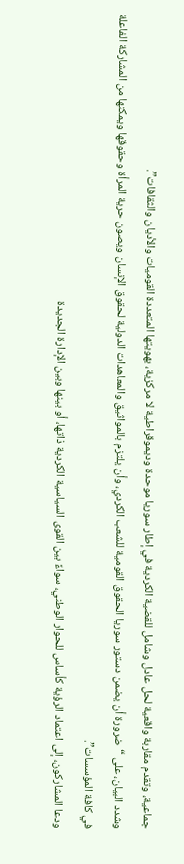جماعية، وتقدم مقاربة واقعية لحل عادل وشامل للقضية الكردية في إطار سوريا موحدة وديموقراطية لا مركزية، بهويتها المتعددة القوميات والأديان والثقافات”.
وشدد البيان، على “ضرورة أن يضمن دستور سوريا الحقوق القومية للشعب الكردي، وأن يلتزم بالمواثيق والمعاهدات الدولية لحقوق الإنسان ويصون حرية المرأة وحقوقها ويمكنها من المشاركة الفاعلة في كافة المؤسسات”.
ودعا المشاركون، إلى اعتماد الرؤية كأساس للحوار الوطني، سواءً بين القوى السياسية الكردية ذاتها، أو بينها وبين الإدارة الجديدة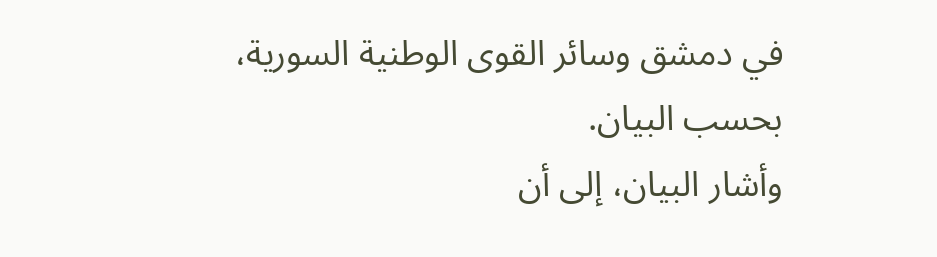في دمشق وسائر القوى الوطنية السورية، بحسب البيان.
وأشار البيان، إلى أن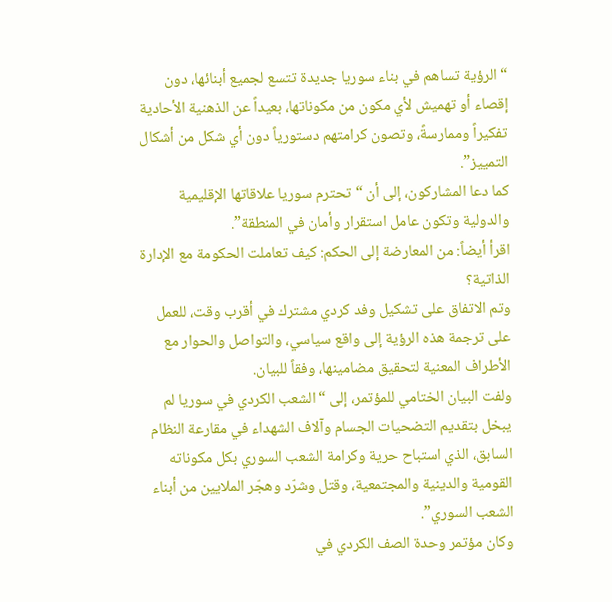“الرؤية تساهم في بناء سوريا جديدة تتسع لجميع أبنائها، دون إقصاء أو تهميش لأي مكون من مكوناتها، بعيداً عن الذهنية الأحادية تفكيراً وممارسةً، وتصون كرامتهم دستورياً دون أي شكل من أشكال التمييز”.
كما دعا المشاركون، إلى أن “تحترم سوريا علاقاتها الإقليمية والدولية وتكون عامل استقرار وأمان في المنطقة”.
اقرأ أيضاً: من المعارضة إلى الحكم: كيف تعاملت الحكومة مع الإدارة الذاتية؟
وتم الاتفاق على تشكيل وفد كردي مشترك في أقرب وقت، للعمل على ترجمة هذه الرؤية إلى واقع سياسي، والتواصل والحوار مع الأطراف المعنية لتحقيق مضامينها، وفقاً للبيان.
ولفت البيان الختامي للمؤتمر، إلى “الشعب الكردي في سوريا لم يبخل بتقديم التضحيات الجسام وآلاف الشهداء في مقارعة النظام السابق، الذي استباح حرية وكرامة الشعب السوري بكل مكوناته القومية والدينية والمجتمعية، وقتل وشرّد وهجّر الملايين من أبناء الشعب السوري”.
وكان مؤتمر وحدة الصف الكردي في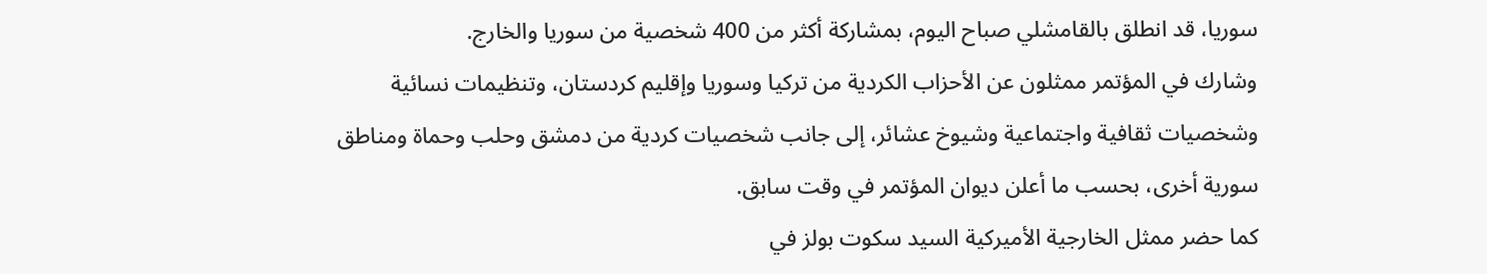سوريا، قد انطلق بالقامشلي صباح اليوم، بمشاركة أكثر من 400 شخصية من سوريا والخارج.
وشارك في المؤتمر ممثلون عن الأحزاب الكردية من تركيا وسوريا وإقليم كردستان، وتنظيمات نسائية وشخصيات ثقافية واجتماعية وشيوخ عشائر، إلى جانب شخصيات كردية من دمشق وحلب وحماة ومناطق سورية أخرى، بحسب ما أعلن ديوان المؤتمر في وقت سابق.
كما حضر ممثل الخارجية الأميركية السيد سكوت بولز في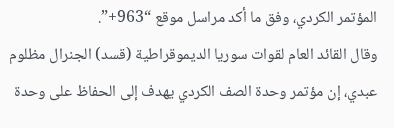المؤتمر الكردي، وفق ما أكد مراسل موقع “963+”.
وقال القائد العام لقوات سوريا الديموقراطية (قسد) الجنرال مظلوم عبدي، إن مؤتمر وحدة الصف الكردي يهدف إلى الحفاظ على وحدة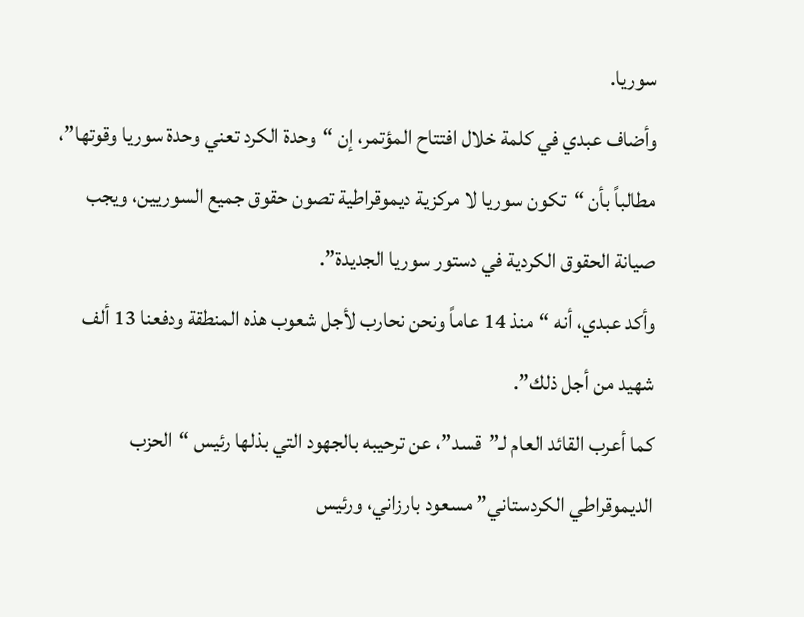سوريا.
وأضاف عبدي في كلمة خلال افتتاح المؤتمر، إن “وحدة الكرد تعني وحدة سوريا وقوتها”، مطالباً بأن “تكون سوريا لا مركزية ديموقراطية تصون حقوق جميع السوريين، ويجب صيانة الحقوق الكردية في دستور سوريا الجديدة”.
وأكد عبدي، أنه “منذ 14 عاماً ونحن نحارب لأجل شعوب هذه المنطقة ودفعنا 13 ألف شهيد من أجل ذلك”.
كما أعرب القائد العام لـ”قسد”، عن ترحيبه بالجهود التي بذلها رئيس “الحزب الديموقراطي الكردستاني” مسعود بارزاني، ورئيس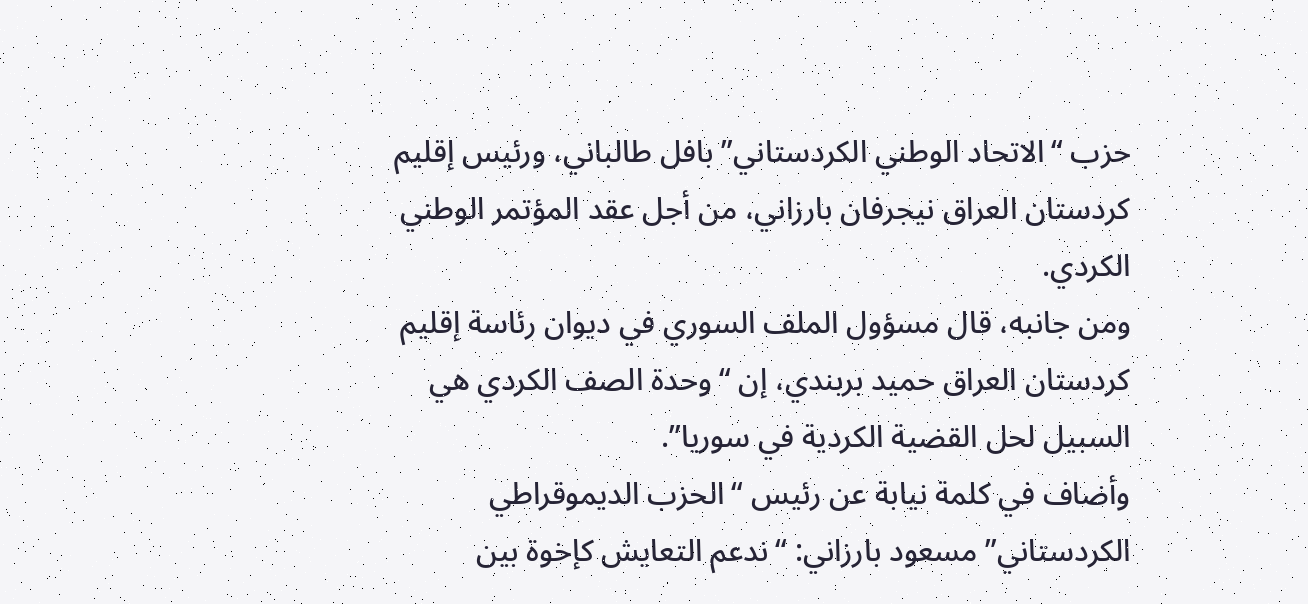حزب “الاتحاد الوطني الكردستاني” بافل طالباني، ورئيس إقليم كردستان العراق نيجرفان بارزاني، من أجل عقد المؤتمر الوطني الكردي.
ومن جانبه، قال مسؤول الملف السوري في ديوان رئاسة إقليم كردستان العراق حميد بربندي، إن “وحدة الصف الكردي هي السبيل لحل القضية الكردية في سوريا”.
وأضاف في كلمة نيابة عن رئيس “الحزب الديموقراطي الكردستاني” مسعود بارزاني: “ندعم التعايش كإخوة بين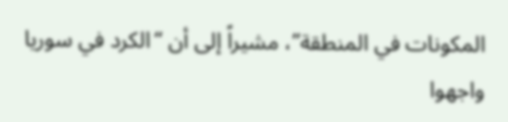المكونات في المنطقة”، مشيراً إلى أن “الكرد في سوريا واجهوا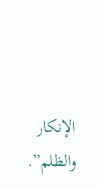الإنكار والظلم”.